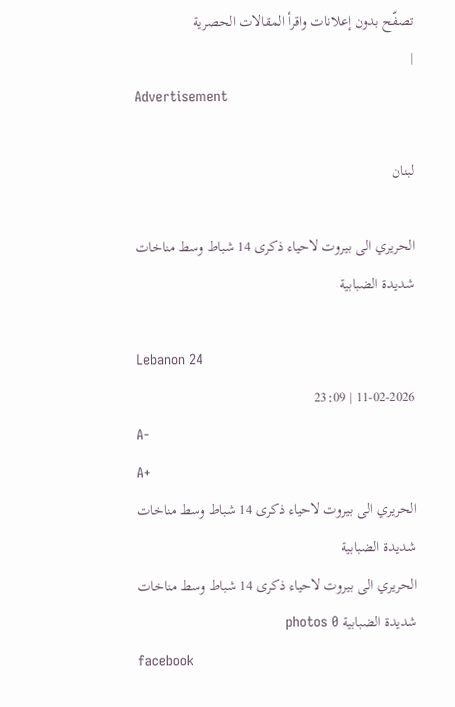تصفّح بدون إعلانات واقرأ المقالات الحصرية
|
Advertisement

لبنان

الحريري الى بيروت لاحياء ذكرى 14 شباط وسط مناخات شديدة الضبابية

Lebanon 24
11-02-2026 | 23:09
A-
A+
الحريري الى بيروت لاحياء ذكرى 14 شباط وسط مناخات شديدة الضبابية
الحريري الى بيروت لاحياء ذكرى 14 شباط وسط مناخات شديدة الضبابية photos 0
facebook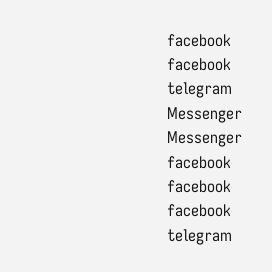facebook
facebook
telegram
Messenger
Messenger
facebook
facebook
facebook
telegram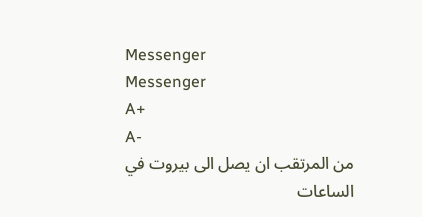Messenger
Messenger
A+
A-
من المرتقب ان يصل الى بيروت في الساعات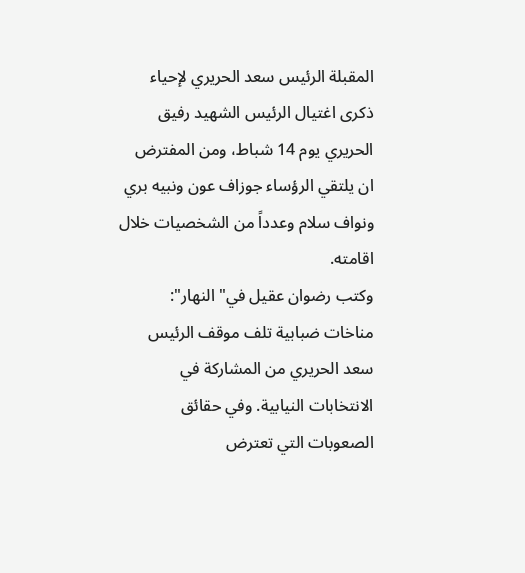المقبلة الرئيس سعد الحريري لإحياء ذكرى اغتيال الرئيس الشهيد رفيق الحريري يوم 14 شباط، ومن المفترض ان يلتقي الرؤساء جوزاف عون ونبيه بري ونواف سلام وعدداً من الشخصيات خلال اقامته.
وكتب رضوان عقيل في" النهار": مناخات ضبابية تلف موقف الرئيس سعد الحريري من المشاركة في الانتخابات النيابية. وفي حقائق الصعوبات التي تعترض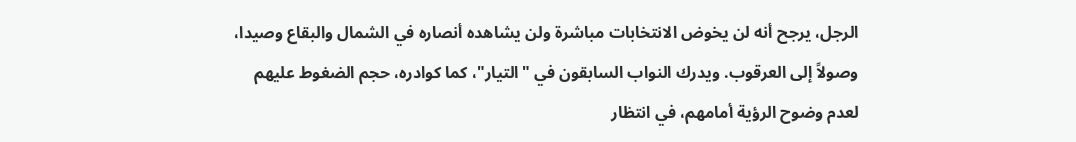الرجل، يرجح أنه لن يخوض الانتخابات مباشرة ولن يشاهده أنصاره في الشمال والبقاع وصيدا، وصولاً إلى العرقوب. ويدرك النواب السابقون في "التيار"، كما كوادره، حجم الضغوط عليهم لعدم وضوح الرؤية أمامهم، في انتظار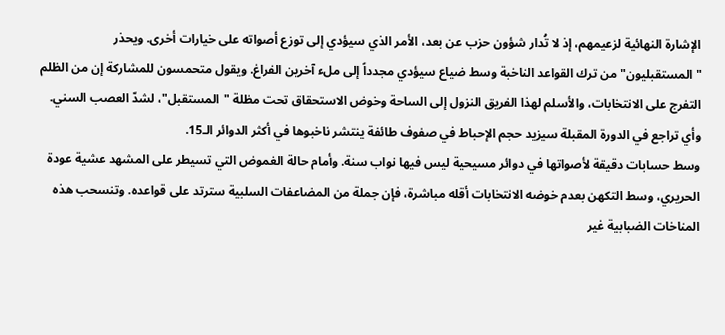الإشارة النهائية لزعيمهم، إذ لا تُدار شؤون حزب عن بعد، الأمر الذي سيؤدي إلى توزع أصواته على خيارات أخرى. ويحذر "المستقبليون" من ترك القواعد الناخبة وسط ضياع سيؤدي مجدداً إلى ملء آخرين الفراغ. ويقول متحمسون للمشاركة إن من الظلم التفرج على الانتخابات، والأسلم لهذا الفريق النزول إلى الساحة وخوض الاستحقاق تحت مظلة "المستقبل"، لشدّ العصب السني. وأي تراجع في الدورة المقبلة سيزيد حجم الإحباط في صفوف طائفة ينتشر ناخبوها في أكثر الدوائر الـ15.
وسط حسابات دقيقة لأصواتها في دوائر مسيحية ليس فيها نواب سنة. وأمام حالة الغموض التي تسيطر على المشهد عشية عودة الحريري، وسط التكهن بعدم خوضه الانتخابات أقله مباشرة، فإن جملة من المضاعفات السلبية سترتد على قواعده. وتنسحب هذه المناخات الضبابية غير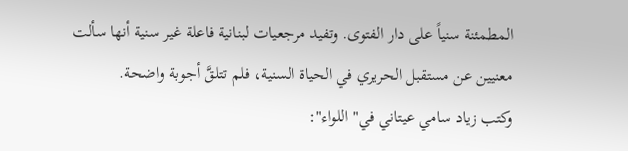المطمئنة سنياً على دار الفتوى. وتفيد مرجعيات لبنانية فاعلة غير سنية أنها سألت معنيين عن مستقبل الحريري في الحياة السنية، فلم تتلقَّ أجوبة واضحة.
وكتب زياد سامي عيتاني في" اللواء":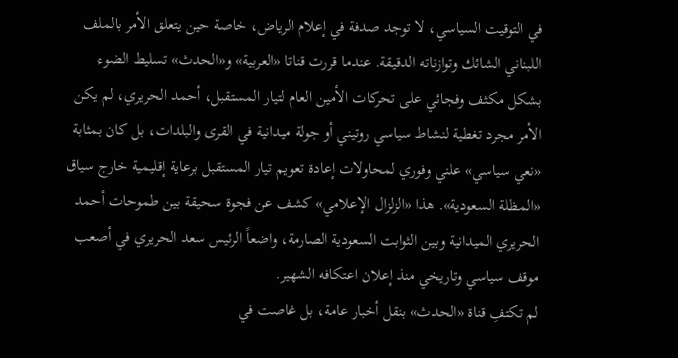في التوقيت السياسي، لا توجد صدفة في إعلام الرياض، خاصة حين يتعلق الأمر بالملف اللبناني الشائك وتوازناته الدقيقة. عندما قررت قناتا «العربية» و«الحدث» تسليط الضوء بشكل مكثف وفجائي على تحركات الأمين العام لتيار المستقبل، أحمد الحريري، لم يكن الأمر مجرد تغطية لنشاط سياسي روتيني أو جولة ميدانية في القرى والبلدات، بل كان بمثابة «نعي سياسي» علني وفوري لمحاولات إعادة تعويم تيار المستقبل برعاية إقليمية خارج سياق «المظلة السعودية». هذا «الزلزال الإعلامي» كشف عن فجوة سحيقة بين طموحات أحمد الحريري الميدانية وبين الثوابت السعودية الصارمة، واضعاً الرئيس سعد الحريري في أصعب موقف سياسي وتاريخي منذ إعلان اعتكافه الشهير.
لم تكتفِ قناة «الحدث» بنقل أخبار عامة، بل غاصت في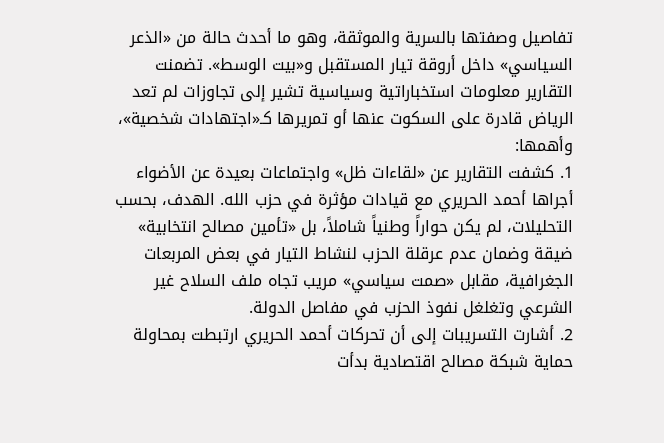تفاصيل وصفتها بالسرية والموثقة، وهو ما أحدث حالة من «الذعر السياسي» داخل أروقة تيار المستقبل و«بيت الوسط». تضمنت التقارير معلومات استخباراتية وسياسية تشير إلى تجاوزات لم تعد الرياض قادرة على السكوت عنها أو تمريرها كـ«اجتهادات شخصية»، وأهمها:
1. كشفت التقارير عن «لقاءات ظل» واجتماعات بعيدة عن الأضواء أجراها أحمد الحريري مع قيادات مؤثرة في حزب الله. الهدف، بحسب التحليلات، لم يكن حواراً وطنياً شاملاً، بل «تأمين مصالح انتخابية» ضيقة وضمان عدم عرقلة الحزب لنشاط التيار في بعض المربعات الجغرافية، مقابل «صمت سياسي» مريب تجاه ملف السلاح غير الشرعي وتغلغل نفوذ الحزب في مفاصل الدولة.
2. أشارت التسريبات إلى أن تحركات أحمد الحريري ارتبطت بمحاولة حماية شبكة مصالح اقتصادية بدأت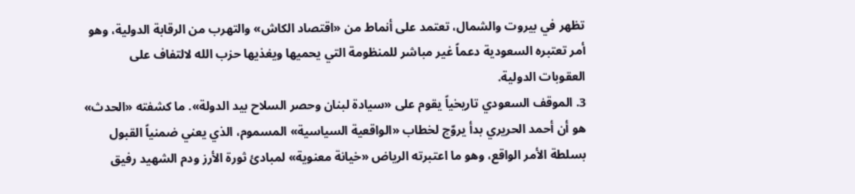تظهر في بيروت والشمال، تعتمد على أنماط من «اقتصاد الكاش» والتهرب من الرقابة الدولية، وهو أمر تعتبره السعودية دعماً غير مباشر للمنظومة التي يحميها ويغذيها حزب الله لالتفاف على العقوبات الدولية.
3. الموقف السعودي تاريخياً يقوم على «سيادة لبنان وحصر السلاح بيد الدولة». ما كشفته «الحدث» هو أن أحمد الحريري بدأ يروّج لخطاب «الواقعية السياسية» المسموم، الذي يعني ضمنياً القبول بسلطة الأمر الواقع، وهو ما اعتبرته الرياض «خيانة معنوية» لمبادئ ثورة الأرز ودم الشهيد رفيق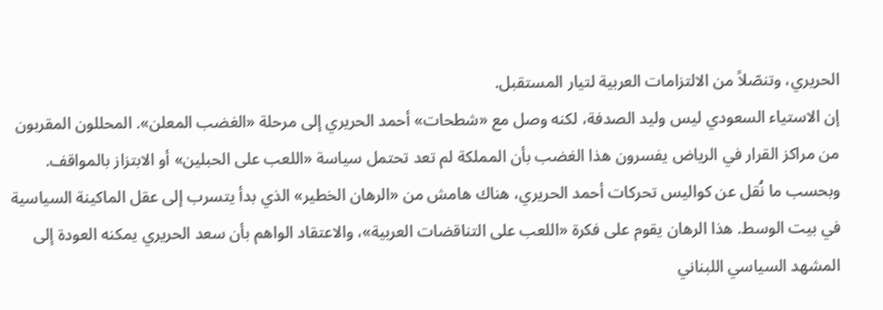الحريري، وتنصّلاً من الالتزامات العربية لتيار المستقبل.
إن الاستياء السعودي ليس وليد الصدفة، لكنه وصل مع «شطحات» أحمد الحريري إلى مرحلة «الغضب المعلن». المحللون المقربون من مراكز القرار في الرياض يفسرون هذا الغضب بأن المملكة لم تعد تحتمل سياسة «اللعب على الحبلين» أو الابتزاز بالمواقف.
وبحسب ما نُقل عن كواليس تحركات أحمد الحريري، هناك هامش من «الرهان الخطير» الذي بدأ يتسرب إلى عقل الماكينة السياسية في بيت الوسط. هذا الرهان يقوم على فكرة «اللعب على التناقضات العربية»، والاعتقاد الواهم بأن سعد الحريري يمكنه العودة إلى المشهد السياسي اللبناني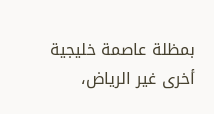بمظلة عاصمة خليجية أخرى غير الرياض،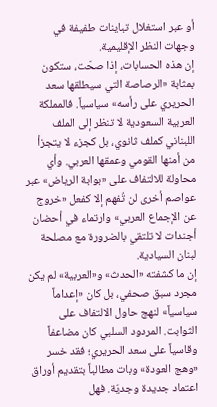أو عبر استغلال تباينات طفيفة في وجهات النظر الإقليمية.
إن هذه الحسابات، إذا صحّت، ستكون بمثابة «الرصاصة التي سيطلقها سعد الحريري على رأسه» سياسياً. فالمملكة العربية السعودية لا تنظر إلى الملف اللبناني كملف ثانوي، بل كجزء لا يتجزأ من أمنها القومي وعمقها العربي. وأي محاولة للالتفاف على «بوابة الرياض» عبر عواصم أخرى لن تُفهم إلا كفعل «خروج عن الإجماع العربي» وارتماء في أحضان أجندات لا تلتقي بالضرورة مع مصلحة لبنان السيادية.
إن ما كشفته «الحدث» و«العربية» لم يكن مجرد سبق صحفي، بل كان «إعداماً سياسياً» لنهج حاول الالتفاف على الثوابت. المردود السلبي كان مضاعفاً وقاسياً على سعد الحريري؛ فقد خسر «وهج العودة» وبات مطالباً بتقديم أوراق اعتماد جديدة وجديّة. فهل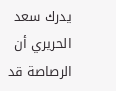يدرك سعد الحريري أن الرصاصة قد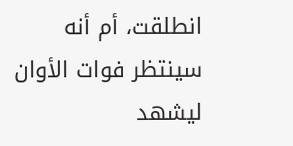انطلقت، أم أنه سينتظر فوات الأوان ليشهد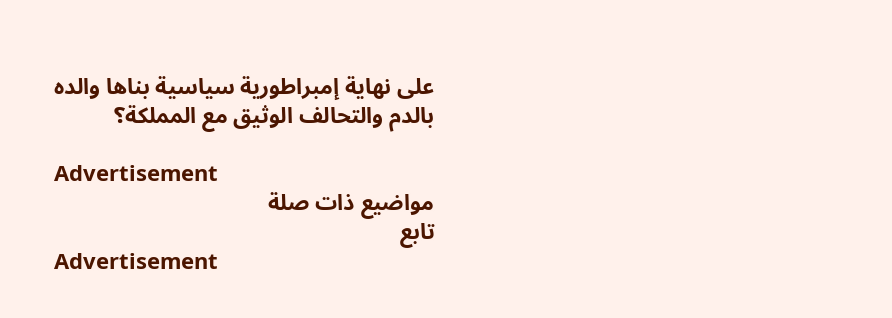على نهاية إمبراطورية سياسية بناها والده بالدم والتحالف الوثيق مع المملكة؟

Advertisement
مواضيع ذات صلة
تابع
Advertisement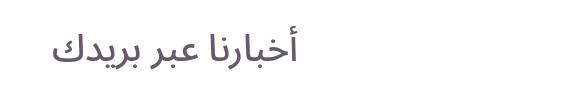أخبارنا عبر بريدك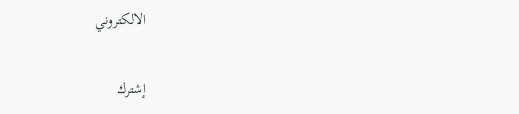الالكتروني

إشترك